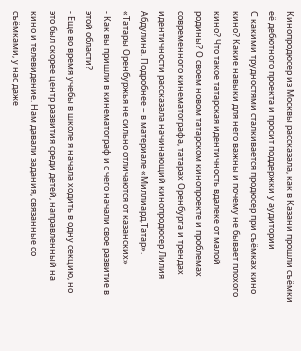Кинопродюсер из Москвы рассказала, как в Казани прошли съёмки её дебютного проекта и просит поддержки у аудитории
С какими трудностями сталкивается продюсер при съёмках кино кино? Какие навыки для него важны и почему не бывает плохого кино? Что такое татарская идентичность вдалеке от малой родины? О своем новом татарском кинопроекте и проблемах современного кинематографа, татарах Оренбурга и трендах идентичности рассказала начинающий кинопродюсер Лилия Абдулина. Подробнее – в материале «Миллиард.Татар».
«Татары Оренбуржья не сильно отличаются от казанских»
- Как вы пришли в кинематограф и с чего начали свое развитие в этой области?
- Еще во время учебы в школе я начала ходить в одну секцию, но это был скорее центр развития среди детей, направленный на кино и телевидение. Нам давали задания, связанные со съёмками, у нас даже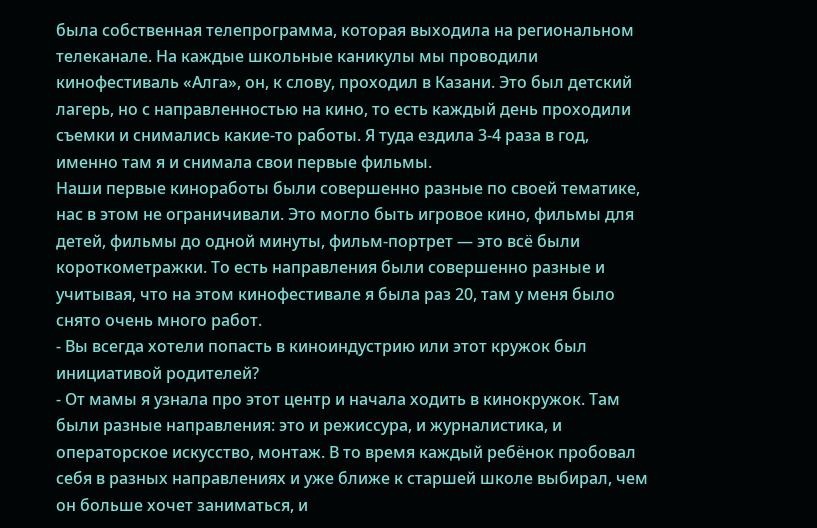была собственная телепрограмма, которая выходила на региональном телеканале. На каждые школьные каникулы мы проводили кинофестиваль «Алга», он, к слову, проходил в Казани. Это был детский лагерь, но с направленностью на кино, то есть каждый день проходили съемки и снимались какие-то работы. Я туда ездила 3-4 раза в год, именно там я и снимала свои первые фильмы.
Наши первые киноработы были совершенно разные по своей тематике, нас в этом не ограничивали. Это могло быть игровое кино, фильмы для детей, фильмы до одной минуты, фильм-портрет — это всё были короткометражки. То есть направления были совершенно разные и учитывая, что на этом кинофестивале я была раз 20, там у меня было снято очень много работ.
- Вы всегда хотели попасть в киноиндустрию или этот кружок был инициативой родителей?
- От мамы я узнала про этот центр и начала ходить в кинокружок. Там были разные направления: это и режиссура, и журналистика, и операторское искусство, монтаж. В то время каждый ребёнок пробовал себя в разных направлениях и уже ближе к старшей школе выбирал, чем он больше хочет заниматься, и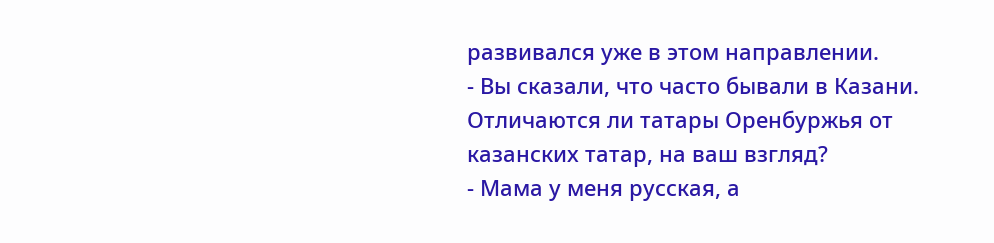развивался уже в этом направлении.
- Вы сказали, что часто бывали в Казани. Отличаются ли татары Оренбуржья от казанских татар, на ваш взгляд?
- Мама у меня русская, а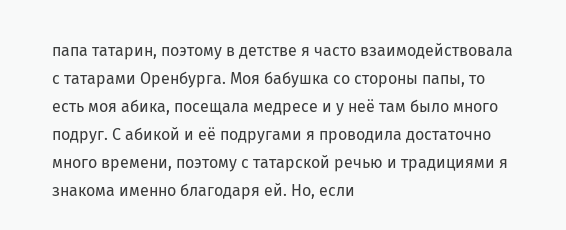папа татарин, поэтому в детстве я часто взаимодействовала с татарами Оренбурга. Моя бабушка со стороны папы, то есть моя абика, посещала медресе и у неё там было много подруг. С абикой и её подругами я проводила достаточно много времени, поэтому с татарской речью и традициями я знакома именно благодаря ей. Но, если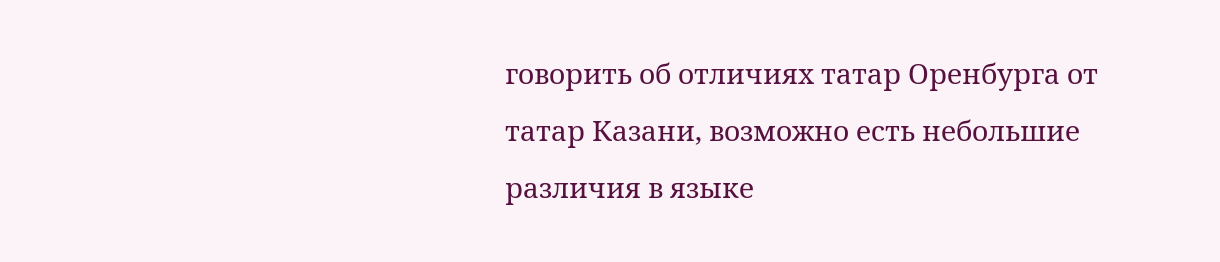говорить об отличиях татар Оренбурга от татар Казани, возможно есть небольшие различия в языке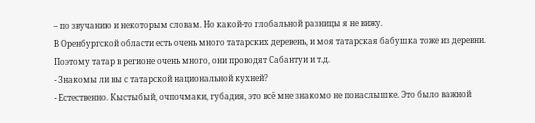– по звучанию и некоторым словам. Но какой-то глобальной разницы я не вижу.
В Оренбургской области есть очень много татарских деревень, и моя татарская бабушка тоже из деревни. Поэтому татар в регионе очень много, они проводят Сабантуи и т.д.
- Знакомы ли вы с татарской национальной кухней?
- Естественно. Кыстыбый, очпочмаки, губадия, это всё мне знакомо не понаслышке. Это было важной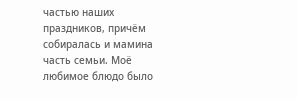частью наших праздников, причём собиралась и мамина часть семьи. Моё любимое блюдо было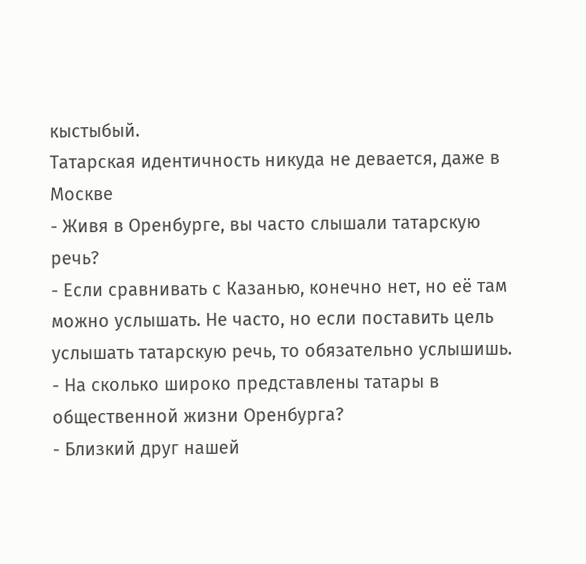кыстыбый.
Татарская идентичность никуда не девается, даже в Москве
- Живя в Оренбурге, вы часто слышали татарскую речь?
- Если сравнивать с Казанью, конечно нет, но её там можно услышать. Не часто, но если поставить цель услышать татарскую речь, то обязательно услышишь.
- На сколько широко представлены татары в общественной жизни Оренбурга?
- Близкий друг нашей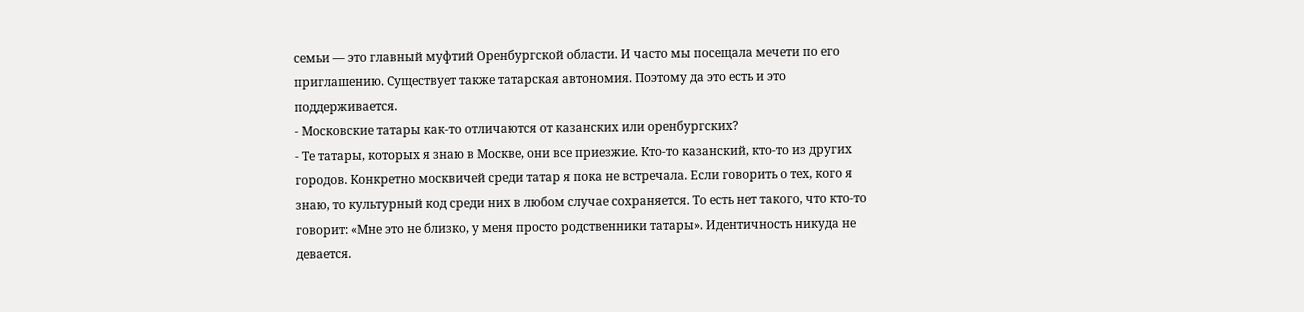семьи — это главный муфтий Оренбургской области. И часто мы посещала мечети по его приглашению. Существует также татарская автономия. Поэтому да это есть и это поддерживается.
- Московские татары как-то отличаются от казанских или оренбургских?
- Те татары, которых я знаю в Москве, они все приезжие. Кто-то казанский, кто-то из других городов. Конкретно москвичей среди татар я пока не встречала. Если говорить о тех, кого я знаю, то культурный код среди них в любом случае сохраняется. То есть нет такого, что кто-то говорит: «Мне это не близко, у меня просто родственники татары». Идентичность никуда не девается.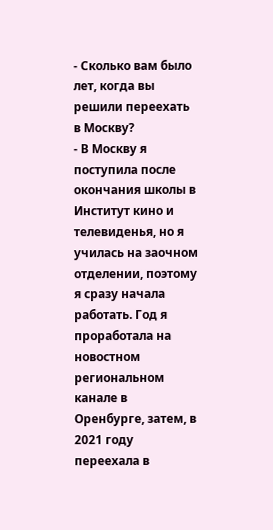- Сколько вам было лет, когда вы решили переехать в Москву?
- В Москву я поступила после окончания школы в Институт кино и телевиденья, но я училась на заочном отделении, поэтому я сразу начала работать. Год я проработала на новостном региональном канале в Оренбурге, затем, в 2021 году переехала в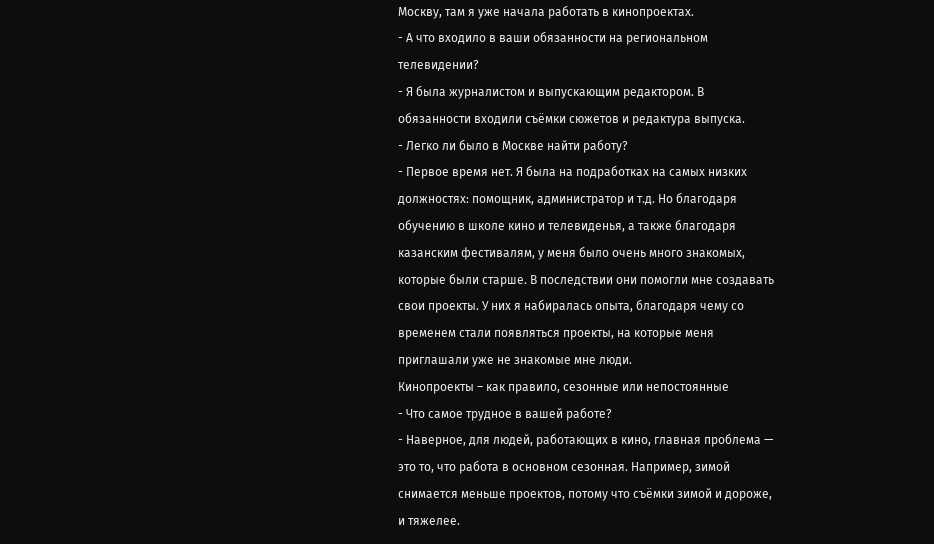Москву, там я уже начала работать в кинопроектах.
- А что входило в ваши обязанности на региональном телевидении?
- Я была журналистом и выпускающим редактором. В обязанности входили съёмки сюжетов и редактура выпуска.
- Легко ли было в Москве найти работу?
- Первое время нет. Я была на подработках на самых низких должностях: помощник, администратор и т.д. Но благодаря обучению в школе кино и телевиденья, а также благодаря казанским фестивалям, у меня было очень много знакомых, которые были старше. В последствии они помогли мне создавать свои проекты. У них я набиралась опыта, благодаря чему со временем стали появляться проекты, на которые меня приглашали уже не знакомые мне люди.
Кинопроекты – как правило, сезонные или непостоянные
- Что самое трудное в вашей работе?
- Наверное, для людей, работающих в кино, главная проблема — это то, что работа в основном сезонная. Например, зимой снимается меньше проектов, потому что съёмки зимой и дороже, и тяжелее.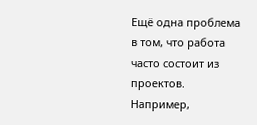Ещё одна проблема в том, что работа часто состоит из проектов. Например,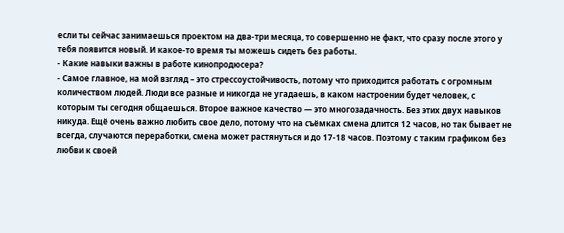если ты сейчас занимаешься проектом на два-три месяца, то совершенно не факт, что сразу после этого у тебя появится новый. И какое-то время ты можешь сидеть без работы.
- Какие навыки важны в работе кинопродюсера?
- Самое главное, на мой взгляд – это стрессоустойчивость, потому что приходится работать с огромным количеством людей. Люди все разные и никогда не угадаешь, в каком настроении будет человек, с которым ты сегодня общаешься. Второе важное качество — это многозадачность. Без этих двух навыков никуда. Ещё очень важно любить свое дело, потому что на съёмках смена длится 12 часов, но так бывает не всегда, случаются переработки, смена может растянуться и до 17-18 часов. Поэтому с таким графиком без любви к своей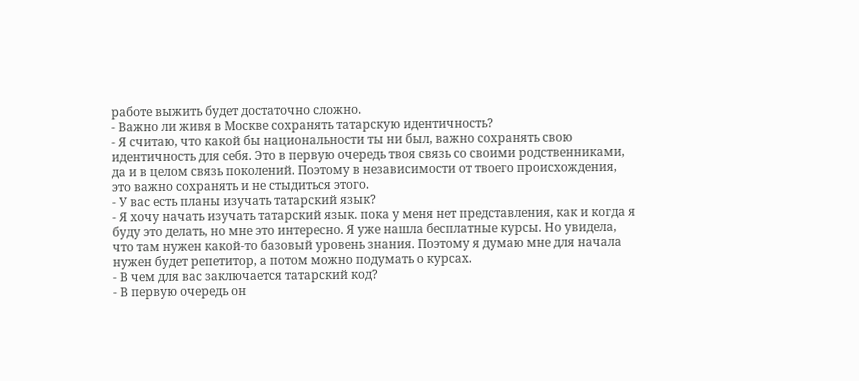работе выжить будет достаточно сложно.
- Важно ли живя в Москве сохранять татарскую идентичность?
- Я считаю, что какой бы национальности ты ни был, важно сохранять свою идентичность для себя. Это в первую очередь твоя связь со своими родственниками, да и в целом связь поколений. Поэтому в независимости от твоего происхождения, это важно сохранять и не стыдиться этого.
- У вас есть планы изучать татарский язык?
- Я хочу начать изучать татарский язык. пока у меня нет представления, как и когда я буду это делать, но мне это интересно. Я уже нашла бесплатные курсы. Но увидела, что там нужен какой-то базовый уровень знания. Поэтому я думаю мне для начала нужен будет репетитор, а потом можно подумать о курсах.
- В чем для вас заключается татарский код?
- В первую очередь он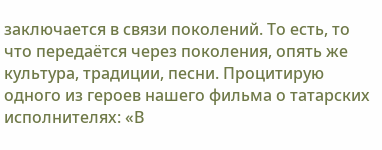заключается в связи поколений. То есть, то что передаётся через поколения, опять же культура, традиции, песни. Процитирую одного из героев нашего фильма о татарских исполнителях: «В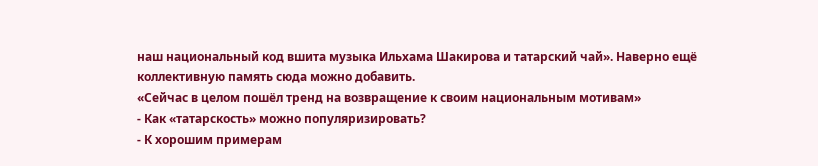наш национальный код вшита музыка Ильхама Шакирова и татарский чай». Наверно ещё коллективную память сюда можно добавить.
«Сейчас в целом пошёл тренд на возвращение к своим национальным мотивам»
- Как «татарскость» можно популяризировать?
- К хорошим примерам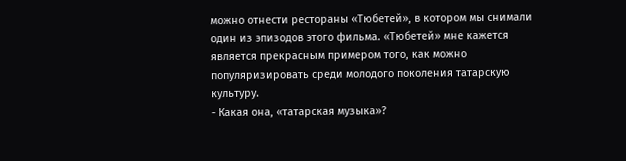можно отнести рестораны «Тюбетей», в котором мы снимали один из эпизодов этого фильма. «Тюбетей» мне кажется является прекрасным примером того, как можно популяризировать среди молодого поколения татарскую культуру.
- Какая она, «татарская музыка»?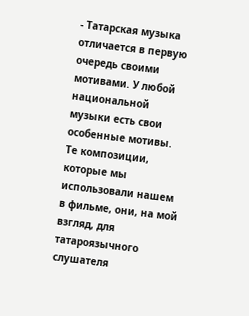- Татарская музыка отличается в первую очередь своими мотивами. У любой национальной музыки есть свои особенные мотивы. Те композиции, которые мы использовали нашем в фильме, они, на мой взгляд, для татароязычного слушателя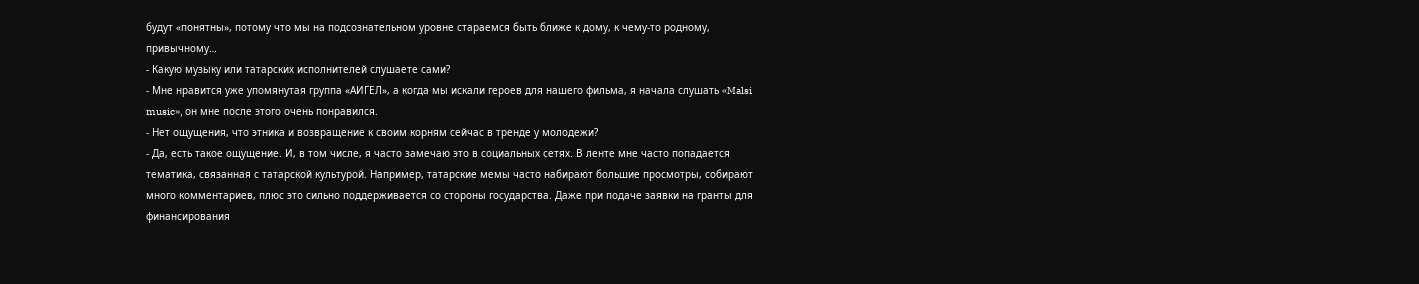будут «понятны», потому что мы на подсознательном уровне стараемся быть ближе к дому, к чему-то родному, привычному…
- Какую музыку или татарских исполнителей слушаете сами?
- Мне нравится уже упомянутая группа «АИГЕЛ», а когда мы искали героев для нашего фильма, я начала слушать «Malsi music», он мне после этого очень понравился.
- Нет ощущения, что этника и возвращение к своим корням сейчас в тренде у молодежи?
- Да, есть такое ощущение. И, в том числе, я часто замечаю это в социальных сетях. В ленте мне часто попадается тематика, связанная с татарской культурой. Например, татарские мемы часто набирают большие просмотры, собирают много комментариев, плюс это сильно поддерживается со стороны государства. Даже при подаче заявки на гранты для финансирования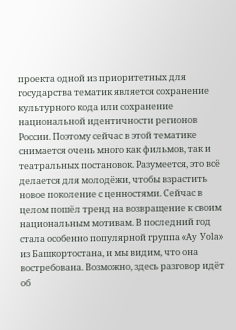проекта одной из приоритетных для государства тематик является сохранение культурного кода или сохранение национальной идентичности регионов России. Поэтому сейчас в этой тематике снимается очень много как фильмов, так и театральных постановок. Разумеется, это всё делается для молодёжи, чтобы взрастить новое поколение с ценностями. Сейчас в целом пошёл тренд на возвращение к своим национальным мотивам. В последний год стала особенно популярной группа «Ay Уola» из Башкортостана, и мы видим, что она востребована. Возможно, здесь разговор идёт об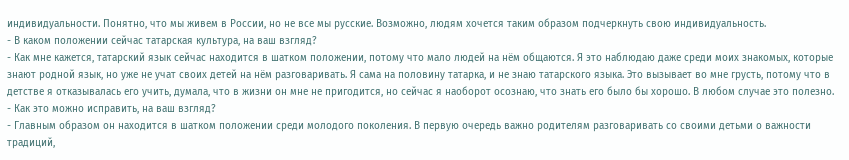индивидуальности. Понятно, что мы живем в России, но не все мы русские. Возможно, людям хочется таким образом подчеркнуть свою индивидуальность.
- В каком положении сейчас татарская культура, на ваш взгляд?
- Как мне кажется, татарский язык сейчас находится в шатком положении, потому что мало людей на нём общаются. Я это наблюдаю даже среди моих знакомых, которые знают родной язык, но уже не учат своих детей на нём разговаривать. Я сама на половину татарка, и не знаю татарского языка. Это вызывает во мне грусть, потому что в детстве я отказывалась его учить, думала, что в жизни он мне не пригодится, но сейчас я наоборот осознаю, что знать его было бы хорошо. В любом случае это полезно.
- Как это можно исправить, на ваш взгляд?
- Главным образом он находится в шатком положении среди молодого поколения. В первую очередь важно родителям разговаривать со своими детьми о важности традиций,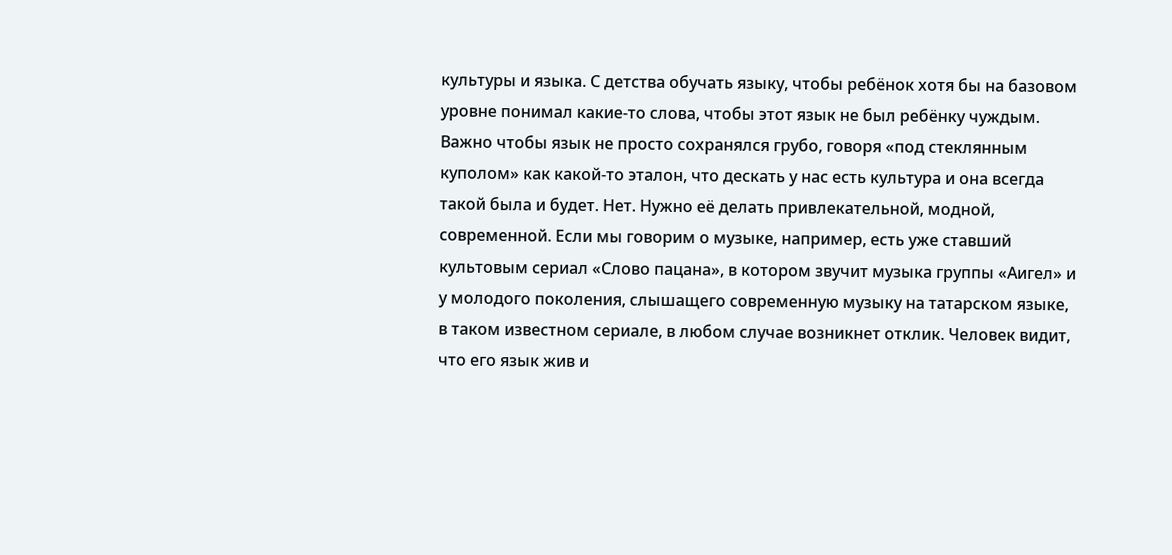культуры и языка. С детства обучать языку, чтобы ребёнок хотя бы на базовом уровне понимал какие-то слова, чтобы этот язык не был ребёнку чуждым. Важно чтобы язык не просто сохранялся грубо, говоря «под стеклянным куполом» как какой-то эталон, что дескать у нас есть культура и она всегда такой была и будет. Нет. Нужно её делать привлекательной, модной, современной. Если мы говорим о музыке, например, есть уже ставший культовым сериал «Слово пацана», в котором звучит музыка группы «Аигел» и у молодого поколения, слышащего современную музыку на татарском языке, в таком известном сериале, в любом случае возникнет отклик. Человек видит, что его язык жив и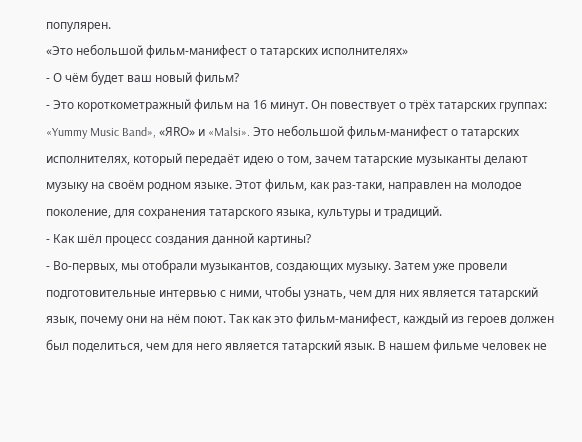популярен.
«Это небольшой фильм-манифест о татарских исполнителях»
- О чём будет ваш новый фильм?
- Это короткометражный фильм на 16 минут. Он повествует о трёх татарских группах: «Yummy Music Band», «ЯRO» и «Malsi». Это небольшой фильм-манифест о татарских исполнителях, который передаёт идею о том, зачем татарские музыканты делают музыку на своём родном языке. Этот фильм, как раз-таки, направлен на молодое поколение, для сохранения татарского языка, культуры и традиций.
- Как шёл процесс создания данной картины?
- Во-первых, мы отобрали музыкантов, создающих музыку. Затем уже провели подготовительные интервью с ними, чтобы узнать, чем для них является татарский язык, почему они на нём поют. Так как это фильм-манифест, каждый из героев должен был поделиться, чем для него является татарский язык. В нашем фильме человек не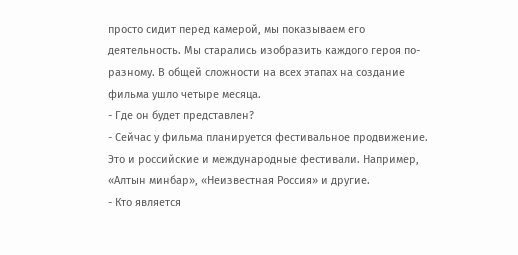просто сидит перед камерой, мы показываем его деятельность. Мы старались изобразить каждого героя по-разному. В общей сложности на всех этапах на создание фильма ушло четыре месяца.
- Где он будет представлен?
- Сейчас у фильма планируется фестивальное продвижение. Это и российские и международные фестивали. Например, «Алтын минбар», «Неизвестная Россия» и другие.
- Кто является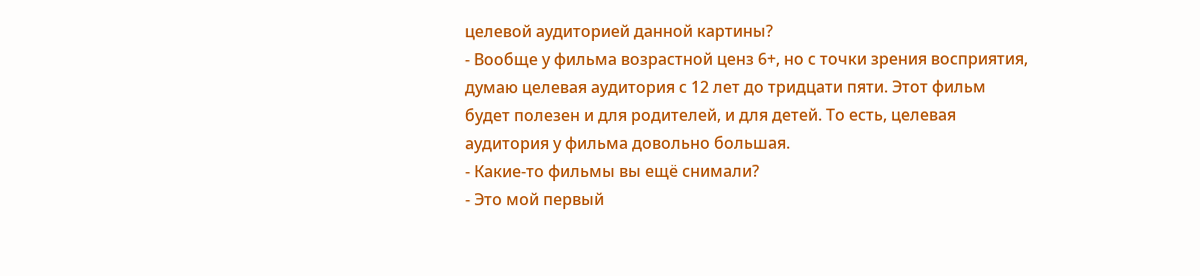целевой аудиторией данной картины?
- Вообще у фильма возрастной ценз 6+, но с точки зрения восприятия, думаю целевая аудитория с 12 лет до тридцати пяти. Этот фильм будет полезен и для родителей, и для детей. То есть, целевая аудитория у фильма довольно большая.
- Какие-то фильмы вы ещё снимали?
- Это мой первый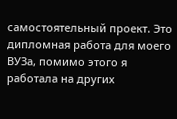самостоятельный проект. Это дипломная работа для моего ВУЗа, помимо этого я работала на других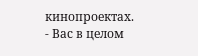кинопроектах.
- Вас в целом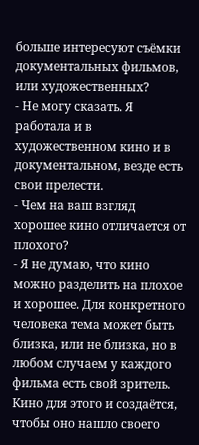больше интересуют съёмки документальных фильмов, или художественных?
- Не могу сказать. Я работала и в художественном кино и в документальном, везде есть свои прелести.
- Чем на ваш взгляд хорошее кино отличается от плохого?
- Я не думаю, что кино можно разделить на плохое и хорошее. Для конкретного человека тема может быть близка, или не близка, но в любом случаем у каждого фильма есть свой зритель. Кино для этого и создаётся, чтобы оно нашло своего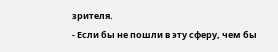зрителя.
- Если бы не пошли в эту сферу, чем бы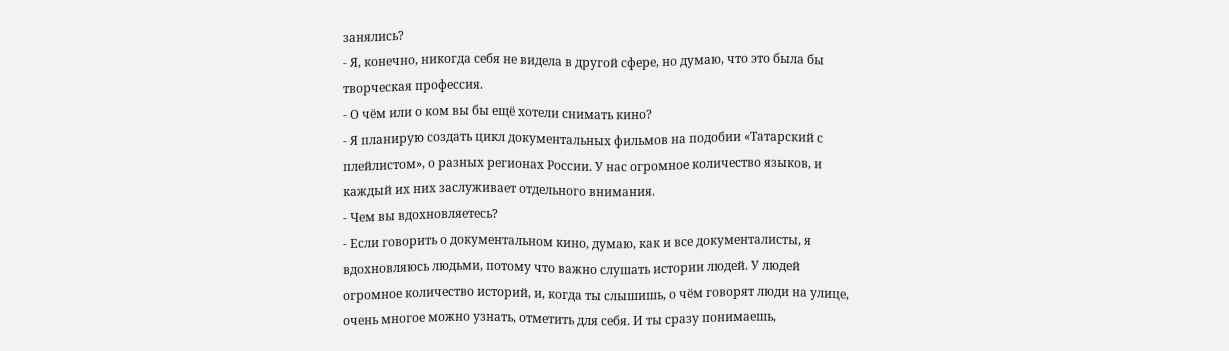занялись?
- Я, конечно, никогда себя не видела в другой сфере, но думаю, что это была бы творческая профессия.
- О чём или о ком вы бы ещё хотели снимать кино?
- Я планирую создать цикл документальных фильмов на подобии «Татарский с плейлистом», о разных регионах России. У нас огромное количество языков, и каждый их них заслуживает отдельного внимания.
- Чем вы вдохновляетесь?
- Если говорить о документальном кино, думаю, как и все документалисты, я вдохновляюсь людьми, потому что важно слушать истории людей. У людей огромное количество историй, и, когда ты слышишь, о чём говорят люди на улице, очень многое можно узнать, отметить для себя. И ты сразу понимаешь,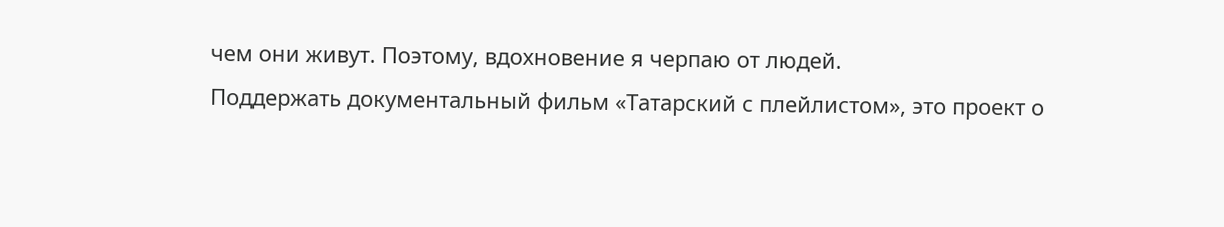чем они живут. Поэтому, вдохновение я черпаю от людей.
Поддержать документальный фильм «Татарский с плейлистом», это проект о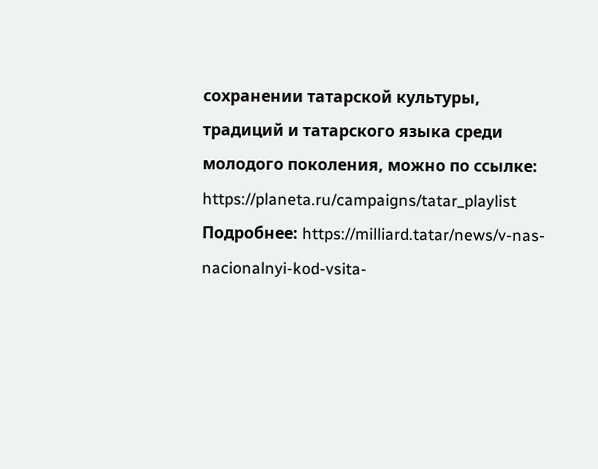сохранении татарской культуры, традиций и татарского языка среди молодого поколения, можно по ссылке: https://planeta.ru/campaigns/tatar_playlist
Подробнее: https://milliard.tatar/news/v-nas-nacionalnyi-kod-vsita-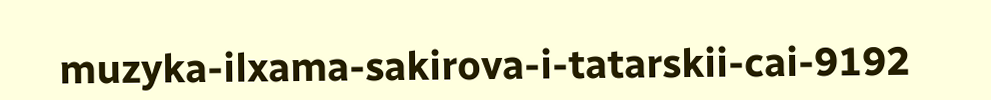muzyka-ilxama-sakirova-i-tatarskii-cai-9192